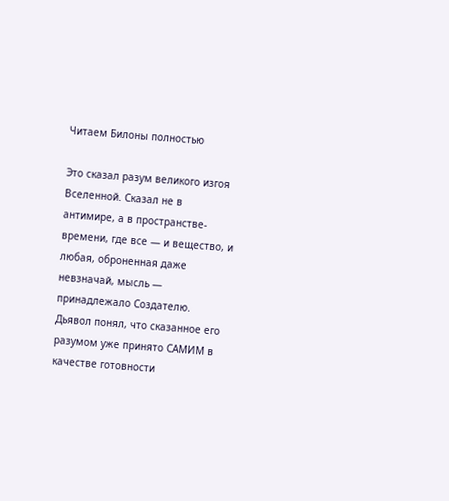Читаем Билоны полностью

Это сказал разум великого изгоя Вселенной. Сказал не в антимире, а в пространстве-времени, где все — и вещество, и любая, оброненная даже невзначай, мысль — принадлежало Создателю. Дьявол понял, что сказанное его разумом уже принято САМИМ в качестве готовности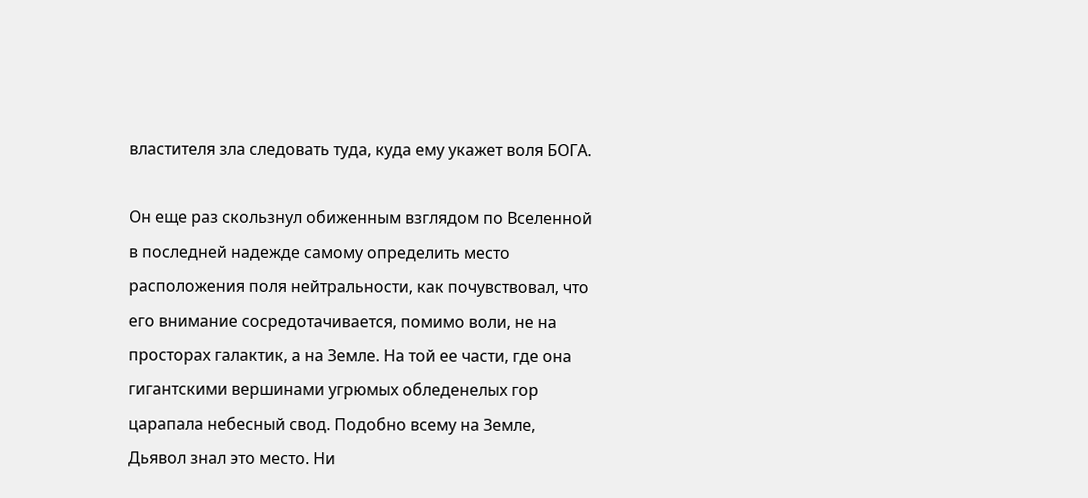властителя зла следовать туда, куда ему укажет воля БОГА.

Он еще раз скользнул обиженным взглядом по Вселенной в последней надежде самому определить место расположения поля нейтральности, как почувствовал, что его внимание сосредотачивается, помимо воли, не на просторах галактик, а на Земле. На той ее части, где она гигантскими вершинами угрюмых обледенелых гор царапала небесный свод. Подобно всему на Земле, Дьявол знал это место. Ни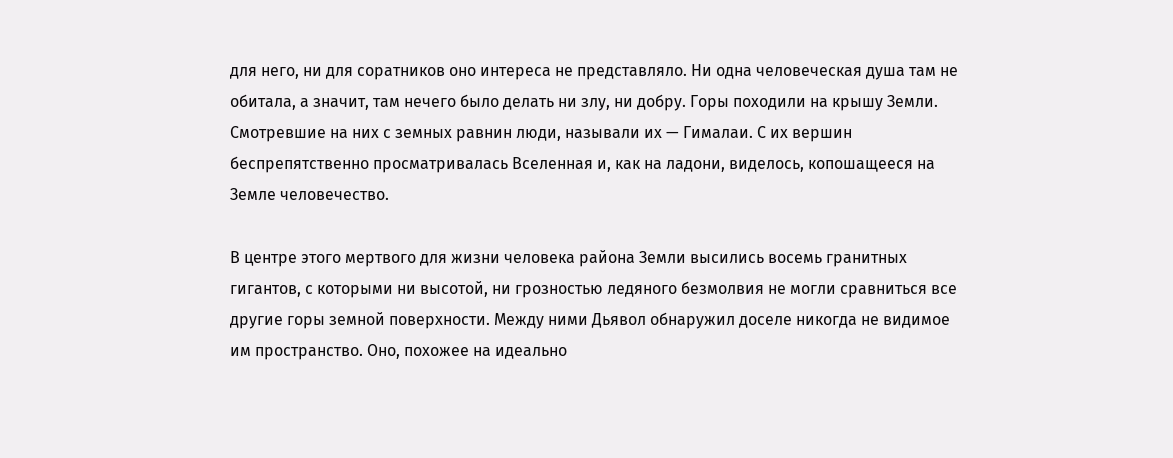для него, ни для соратников оно интереса не представляло. Ни одна человеческая душа там не обитала, а значит, там нечего было делать ни злу, ни добру. Горы походили на крышу Земли. Смотревшие на них с земных равнин люди, называли их — Гималаи. С их вершин беспрепятственно просматривалась Вселенная и, как на ладони, виделось, копошащееся на Земле человечество.

В центре этого мертвого для жизни человека района Земли высились восемь гранитных гигантов, с которыми ни высотой, ни грозностью ледяного безмолвия не могли сравниться все другие горы земной поверхности. Между ними Дьявол обнаружил доселе никогда не видимое им пространство. Оно, похожее на идеально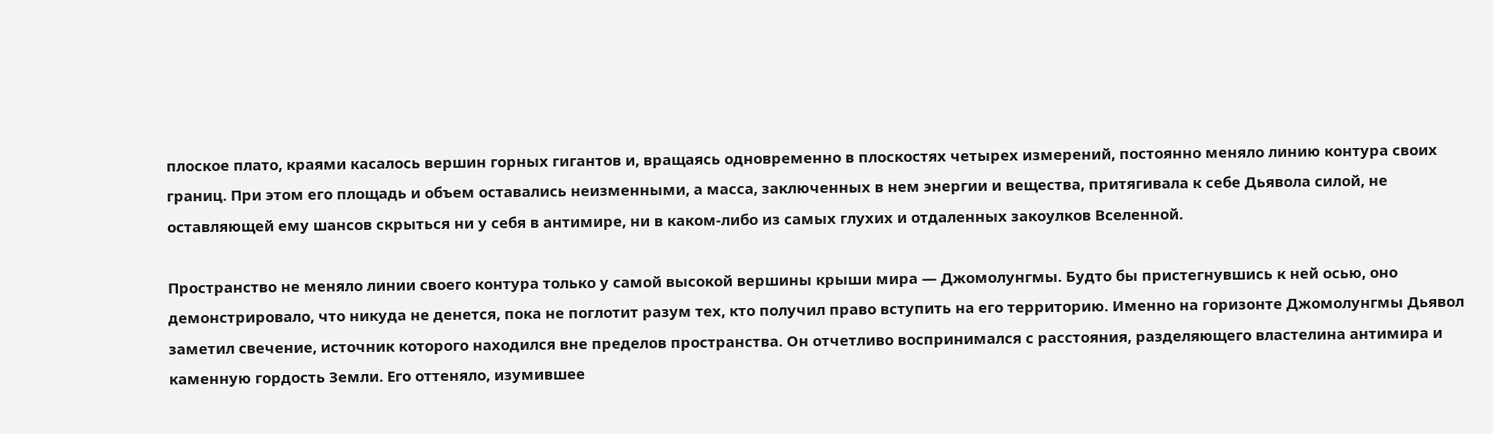плоское плато, краями касалось вершин горных гигантов и, вращаясь одновременно в плоскостях четырех измерений, постоянно меняло линию контура своих границ. При этом его площадь и объем оставались неизменными, а масса, заключенных в нем энергии и вещества, притягивала к себе Дьявола силой, не оставляющей ему шансов скрыться ни у себя в антимире, ни в каком-либо из самых глухих и отдаленных закоулков Вселенной.

Пространство не меняло линии своего контура только у самой высокой вершины крыши мира — Джомолунгмы. Будто бы пристегнувшись к ней осью, оно демонстрировало, что никуда не денется, пока не поглотит разум тех, кто получил право вступить на его территорию. Именно на горизонте Джомолунгмы Дьявол заметил свечение, источник которого находился вне пределов пространства. Он отчетливо воспринимался с расстояния, разделяющего властелина антимира и каменную гордость Земли. Его оттеняло, изумившее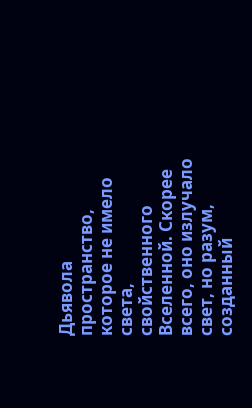Дьявола пространство, которое не имело света, свойственного Вселенной. Скорее всего, оно излучало свет, но разум, созданный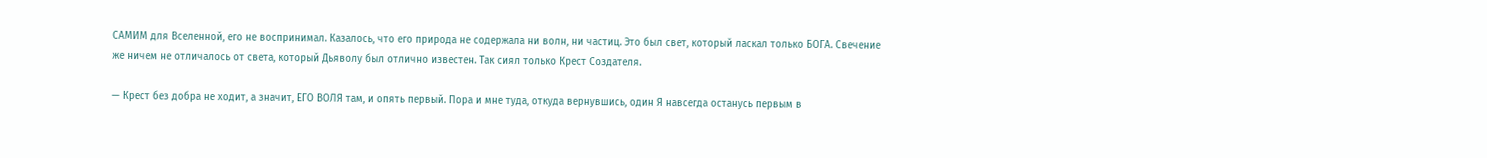САМИМ для Вселенной, его не воспринимал. Казалось, что его природа не содержала ни волн, ни частиц. Это был свет, который ласкал только БОГА. Свечение же ничем не отличалось от света, который Дьяволу был отлично известен. Так сиял только Крест Создателя.

— Крест без добра не ходит, а значит, ЕГО ВОЛЯ там, и опять первый. Пора и мне туда, откуда вернувшись, один Я навсегда останусь первым в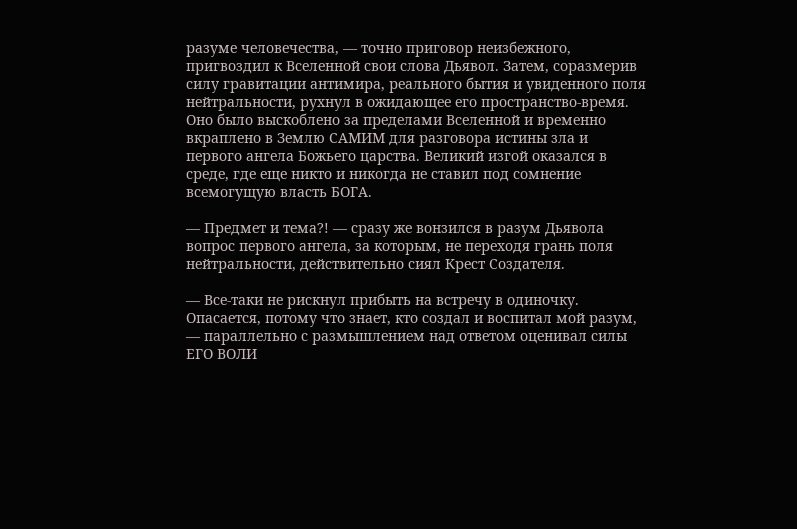разуме человечества, — точно приговор неизбежного, пригвоздил к Вселенной свои слова Дьявол. Затем, соразмерив силу гравитации антимира, реального бытия и увиденного поля нейтральности, рухнул в ожидающее его пространство-время. Оно было выскоблено за пределами Вселенной и временно вкраплено в Землю САМИМ для разговора истины зла и первого ангела Божьего царства. Великий изгой оказался в среде, где еще никто и никогда не ставил под сомнение всемогущую власть БОГА.

— Предмет и тема?! — сразу же вонзился в разум Дьявола вопрос первого ангела, за которым, не переходя грань поля нейтральности, действительно сиял Крест Создателя.

— Все-таки не рискнул прибыть на встречу в одиночку. Опасается, потому что знает, кто создал и воспитал мой разум, — параллельно с размышлением над ответом оценивал силы ЕГО ВОЛИ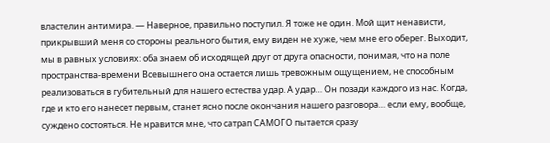властелин антимира. — Наверное, правильно поступил. Я тоже не один. Мой щит ненависти, прикрывший меня со стороны реального бытия, ему виден не хуже, чем мне его оберег. Выходит, мы в равных условиях: оба знаем об исходящей друг от друга опасности, понимая, что на поле пространства-времени Всевышнего она остается лишь тревожным ощущением, не способным реализоваться в губительный для нашего естества удар. А удар… Он позади каждого из нас. Когда, где и кто его нанесет первым, станет ясно после окончания нашего разговора… если ему, вообще, суждено состояться. Не нравится мне, что сатрап САМОГО пытается сразу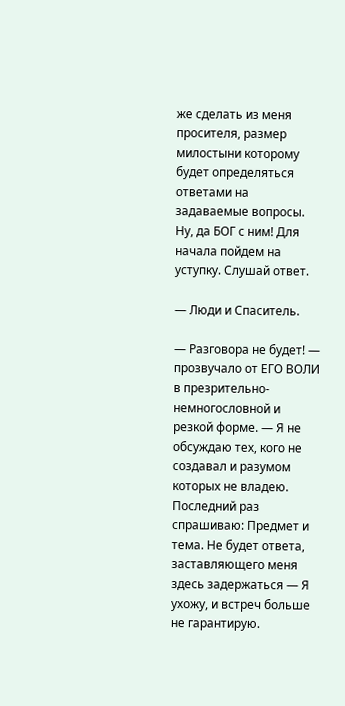же сделать из меня просителя, размер милостыни которому будет определяться ответами на задаваемые вопросы. Ну, да БОГ с ним! Для начала пойдем на уступку. Слушай ответ.

— Люди и Спаситель.

— Разговора не будет! — прозвучало от ЕГО ВОЛИ в презрительно-немногословной и резкой форме. — Я не обсуждаю тех, кого не создавал и разумом которых не владею. Последний раз спрашиваю: Предмет и тема. Не будет ответа, заставляющего меня здесь задержаться — Я ухожу, и встреч больше не гарантирую.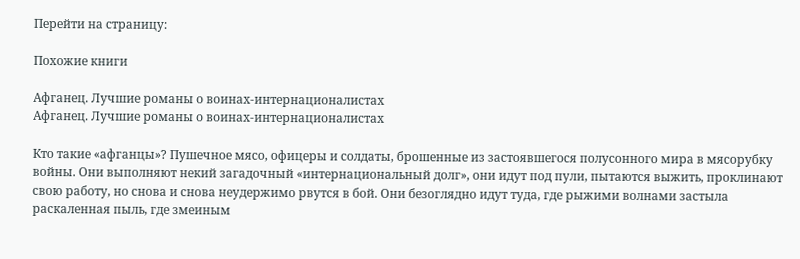Перейти на страницу:

Похожие книги

Афганец. Лучшие романы о воинах-интернационалистах
Афганец. Лучшие романы о воинах-интернационалистах

Кто такие «афганцы»? Пушечное мясо, офицеры и солдаты, брошенные из застоявшегося полусонного мира в мясорубку войны. Они выполняют некий загадочный «интернациональный долг», они идут под пули, пытаются выжить, проклинают свою работу, но снова и снова неудержимо рвутся в бой. Они безоглядно идут туда, где рыжими волнами застыла раскаленная пыль, где змеиным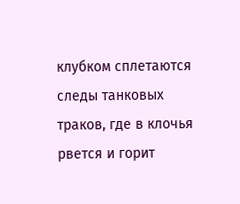клубком сплетаются следы танковых траков, где в клочья рвется и горит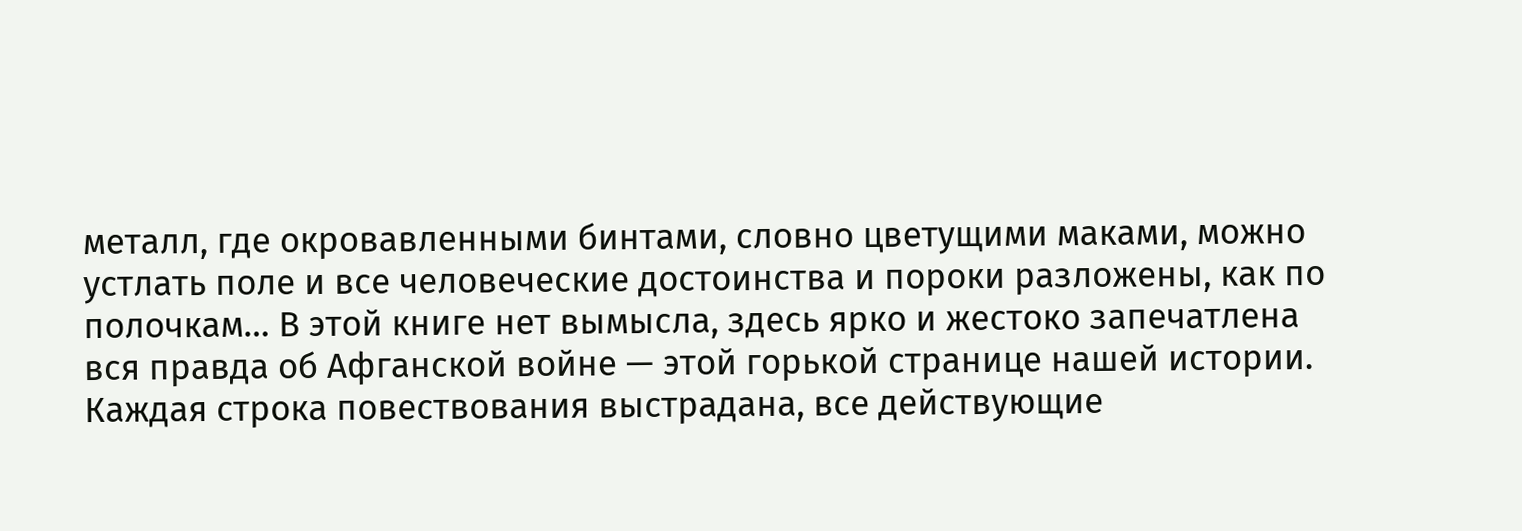металл, где окровавленными бинтами, словно цветущими маками, можно устлать поле и все человеческие достоинства и пороки разложены, как по полочкам… В этой книге нет вымысла, здесь ярко и жестоко запечатлена вся правда об Афганской войне — этой горькой странице нашей истории. Каждая строка повествования выстрадана, все действующие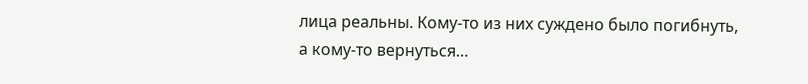лица реальны. Кому-то из них суждено было погибнуть, а кому-то вернуться…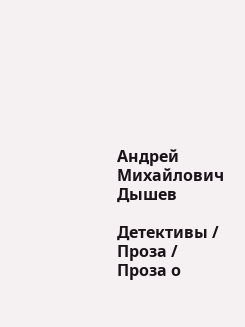Андрей Михайлович Дышев

Детективы / Проза / Проза о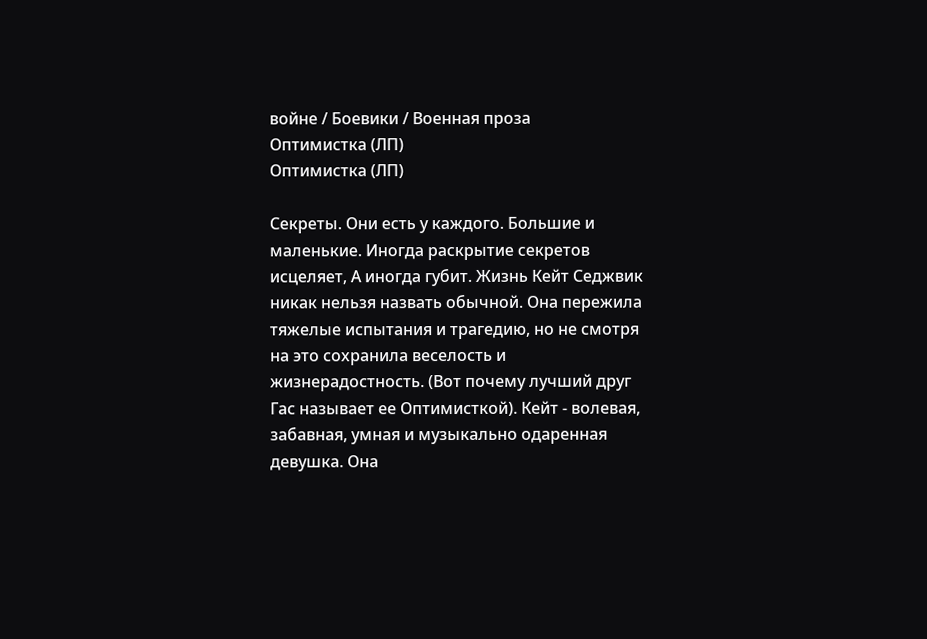войне / Боевики / Военная проза
Оптимистка (ЛП)
Оптимистка (ЛП)

Секреты. Они есть у каждого. Большие и маленькие. Иногда раскрытие секретов исцеляет, А иногда губит. Жизнь Кейт Седжвик никак нельзя назвать обычной. Она пережила тяжелые испытания и трагедию, но не смотря на это сохранила веселость и жизнерадостность. (Вот почему лучший друг Гас называет ее Оптимисткой). Кейт - волевая, забавная, умная и музыкально одаренная девушка. Она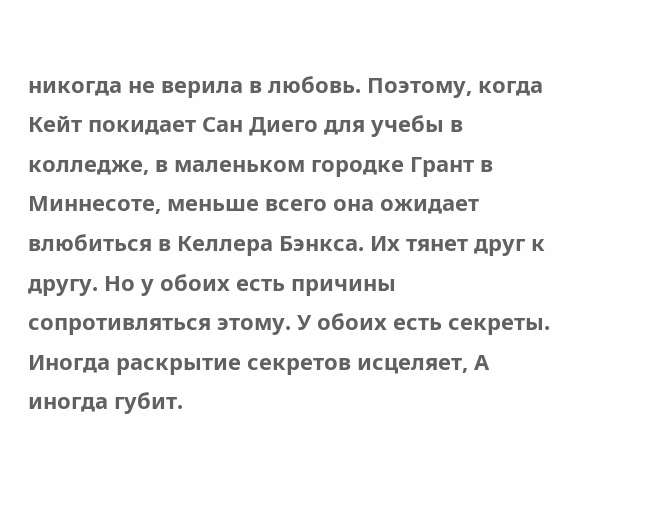никогда не верила в любовь. Поэтому, когда Кейт покидает Сан Диего для учебы в колледже, в маленьком городке Грант в Миннесоте, меньше всего она ожидает влюбиться в Келлера Бэнкса. Их тянет друг к другу. Но у обоих есть причины сопротивляться этому. У обоих есть секреты. Иногда раскрытие секретов исцеляет, А иногда губит.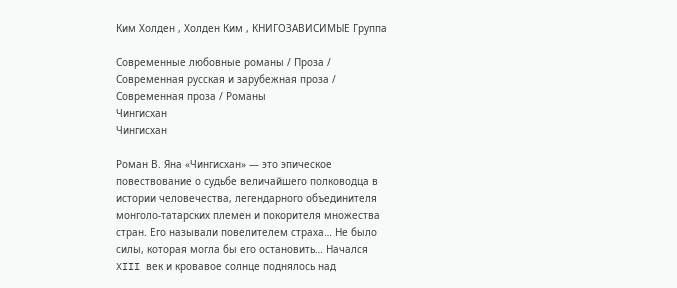Ким Холден , Холден Ким , КНИГОЗАВИСИМЫЕ Группа

Современные любовные романы / Проза / Современная русская и зарубежная проза / Современная проза / Романы
Чингисхан
Чингисхан

Роман В. Яна «Чингисхан» — это эпическое повествование о судьбе величайшего полководца в истории человечества, легендарного объединителя монголо-татарских племен и покорителя множества стран. Его называли повелителем страха… Не было силы, которая могла бы его остановить… Начался XIII век и кровавое солнце поднялось над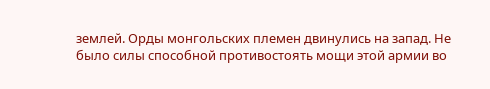землей. Орды монгольских племен двинулись на запад. Не было силы способной противостоять мощи этой армии во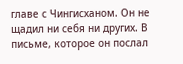главе с Чингисханом. Он не щадил ни себя ни других. В письме, которое он послал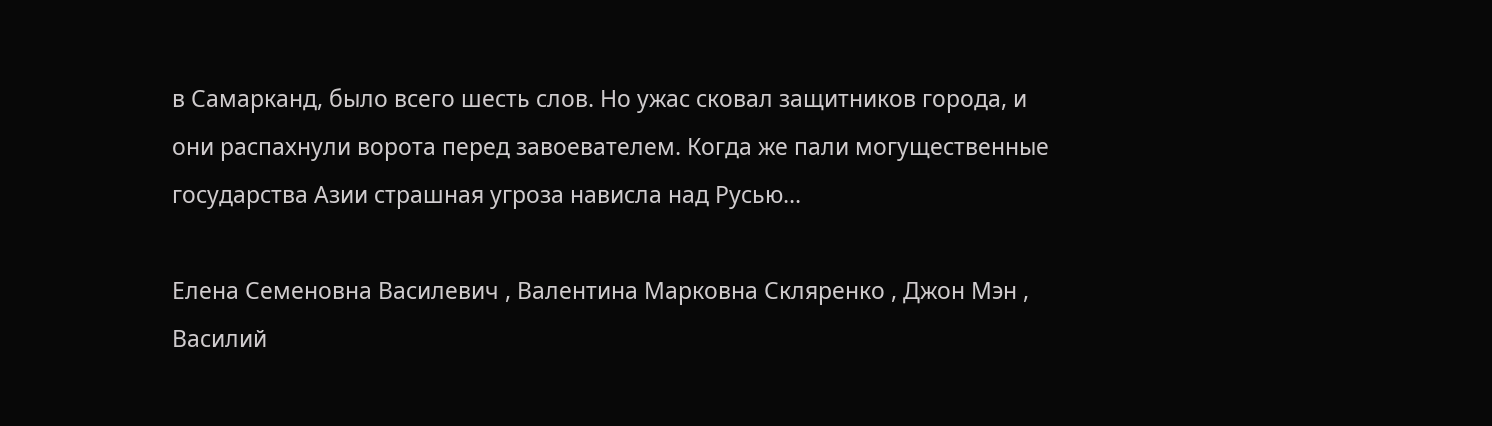в Самарканд, было всего шесть слов. Но ужас сковал защитников города, и они распахнули ворота перед завоевателем. Когда же пали могущественные государства Азии страшная угроза нависла над Русью...

Елена Семеновна Василевич , Валентина Марковна Скляренко , Джон Мэн , Василий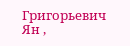Григорьевич Ян ,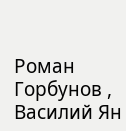Роман Горбунов , Василий Ян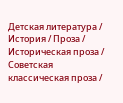Детская литература / История / Проза / Историческая проза / Советская классическая проза /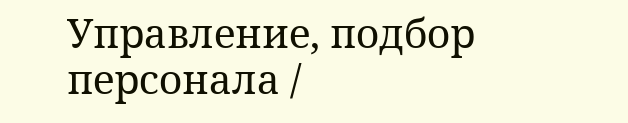Управление, подбор персонала /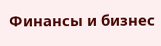Финансы и бизнес